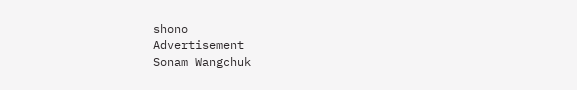shono
Advertisement
Sonam Wangchuk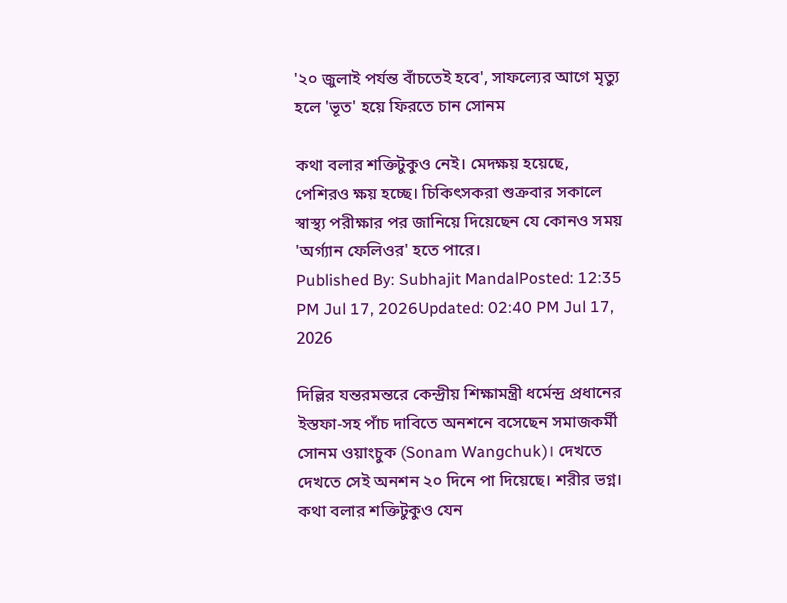'২০ জুলাই পর্যন্ত বাঁচতেই হবে', সাফল্যের আগে মৃত্যু হলে 'ভূত' হয়ে ফিরতে চান সোনম

কথা বলার শক্তিটুকুও নেই। মেদক্ষয় হয়েছে, পেশিরও ক্ষয় হচ্ছে। চিকিৎসকরা শুক্রবার সকালে স্বাস্থ্য পরীক্ষার পর জানিয়ে দিয়েছেন যে কোনও সময় 'অর্গ্যান ফেলিওর' হতে পারে।
Published By: Subhajit MandalPosted: 12:35 PM Jul 17, 2026Updated: 02:40 PM Jul 17, 2026

দিল্লির যন্তরমন্তরে কেন্দ্রীয় শিক্ষামন্ত্রী ধর্মেন্দ্র প্রধানের ইস্তফা-সহ পাঁচ দাবিতে অনশনে বসেছেন সমাজকর্মী সোনম ওয়াংচুক (Sonam Wangchuk)। দেখতে দেখতে সেই অনশন ২০ দিনে পা দিয়েছে। শরীর ভগ্ন। কথা বলার শক্তিটুকুও যেন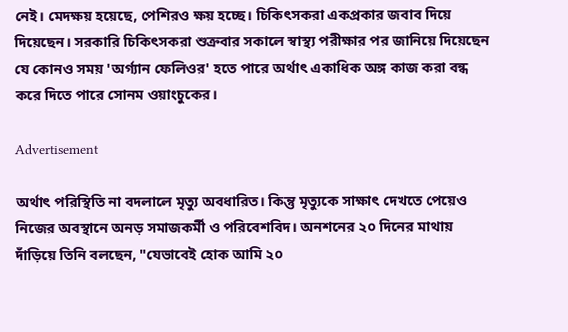নেই। মেদক্ষয় হয়েছে, পেশিরও ক্ষয় হচ্ছে। চিকিৎসকরা একপ্রকার জবাব দিয়ে দিয়েছেন। সরকারি চিকিৎসকরা শুক্রবার সকালে স্বাস্থ্য পরীক্ষার পর জানিয়ে দিয়েছেন যে কোনও সময় 'অর্গ্যান ফেলিওর' হতে পারে অর্থাৎ একাধিক অঙ্গ কাজ করা বন্ধ করে দিতে পারে সোনম ওয়াংচুকের।

Advertisement

অর্থাৎ পরিস্থিতি না বদলালে মৃত্যু অবধারিত। কিন্তু মৃত্যুকে সাক্ষাৎ দেখতে পেয়েও নিজের অবস্থানে অনড় সমাজকর্মী ও পরিবেশবিদ। অনশনের ২০ দিনের মাথায় দাঁড়িয়ে তিনি বলছেন, "যেভাবেই হোক আমি ২০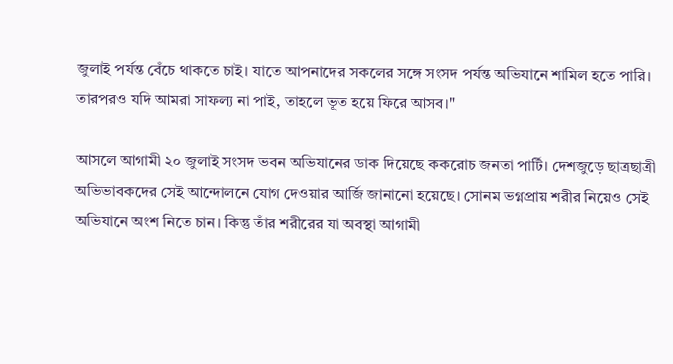জুলাই পর্যন্ত বেঁচে থাকতে চাই। যাতে আপনাদের সকলের সঙ্গে সংসদ পর্যন্ত অভিযানে শামিল হতে পারি। তারপরও যদি আমরা সাফল্য না পাই, তাহলে ভূত হয়ে ফিরে আসব।"

আসলে আগামী ২০ জুলাই সংসদ ভবন অভিযানের ডাক দিয়েছে ককরোচ জনতা পার্টি। দেশজুড়ে ছাত্রছাত্রী অভিভাবকদের সেই আন্দোলনে যোগ দেওয়ার আর্জি জানানো হয়েছে। সোনম ভগ্নপ্রায় শরীর নিয়েও সেই অভিযানে অংশ নিতে চান। কিন্তু তাঁর শরীরের যা অবস্থা আগামী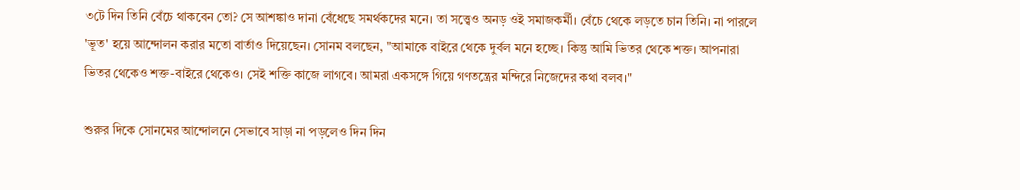৩টে দিন তিনি বেঁচে থাকবেন তো? সে আশঙ্কাও দানা বেঁধেছে সমর্থকদের মনে। তা সত্ত্বেও অনড় ওই সমাজকর্মী। বেঁচে থেকে লড়তে চান তিনি। না পারলে 'ভূত' হয়ে আন্দোলন করার মতো বার্তাও দিয়েছেন। সোনম বলছেন, "আমাকে বাইরে থেকে দুর্বল মনে হচ্ছে। কিন্তু আমি ভিতর থেকে শক্ত। আপনারা ভিতর থেকেও শক্ত-বাইরে থেকেও। সেই শক্তি কাজে লাগবে। আমরা একসঙ্গে গিয়ে গণতন্ত্রের মন্দিরে নিজেদের কথা বলব।"

শুরুর দিকে সোনমের আন্দোলনে সেভাবে সাড়া না পড়লেও দিন দিন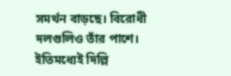সমর্থন বাড়ছে। বিরোধী দলগুলিও তাঁর পাশে। ইতিমধ্যেই দিল্লি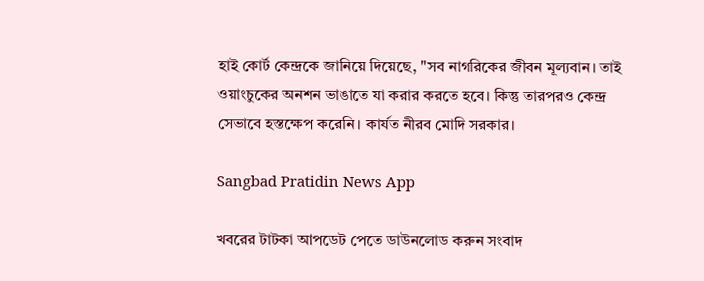হাই কোর্ট কেন্দ্রকে জানিয়ে দিয়েছে, "সব নাগরিকের জীবন মূল্যবান। তাই ওয়াংচুকের অনশন ভাঙাতে যা করার করতে হবে। কিন্তু তারপরও কেন্দ্র সেভাবে হস্তক্ষেপ করেনি। কার্যত নীরব মোদি সরকার।

Sangbad Pratidin News App

খবরের টাটকা আপডেট পেতে ডাউনলোড করুন সংবাদ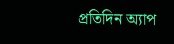প্রতিদিন অ্যাপ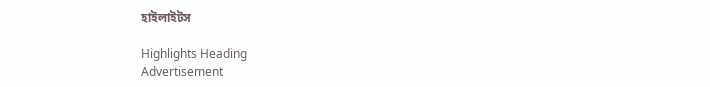হাইলাইটস

Highlights Heading
Advertisement